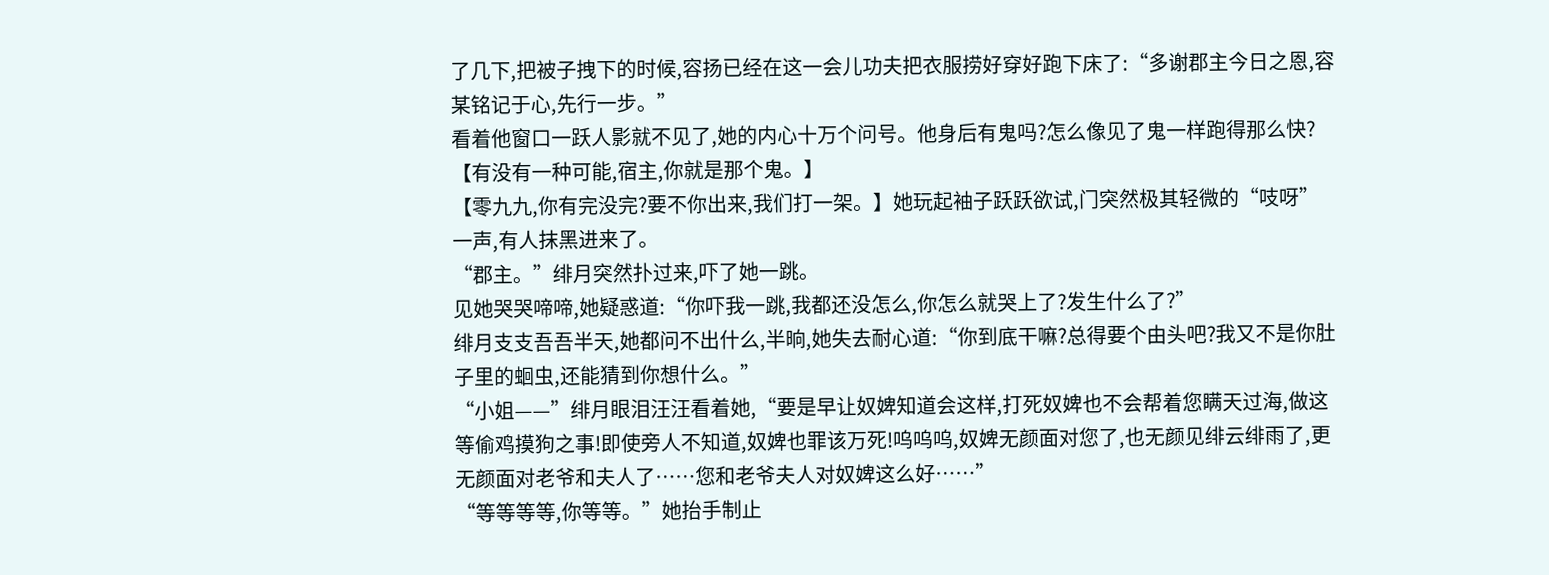了几下,把被子拽下的时候,容扬已经在这一会儿功夫把衣服捞好穿好跑下床了:“多谢郡主今日之恩,容某铭记于心,先行一步。”
看着他窗口一跃人影就不见了,她的内心十万个问号。他身后有鬼吗?怎么像见了鬼一样跑得那么快?
【有没有一种可能,宿主,你就是那个鬼。】
【零九九,你有完没完?要不你出来,我们打一架。】她玩起袖子跃跃欲试,门突然极其轻微的“吱呀”一声,有人抹黑进来了。
“郡主。”绯月突然扑过来,吓了她一跳。
见她哭哭啼啼,她疑惑道:“你吓我一跳,我都还没怎么,你怎么就哭上了?发生什么了?”
绯月支支吾吾半天,她都问不出什么,半晌,她失去耐心道:“你到底干嘛?总得要个由头吧?我又不是你肚子里的蛔虫,还能猜到你想什么。”
“小姐——”绯月眼泪汪汪看着她,“要是早让奴婢知道会这样,打死奴婢也不会帮着您瞒天过海,做这等偷鸡摸狗之事!即使旁人不知道,奴婢也罪该万死!呜呜呜,奴婢无颜面对您了,也无颜见绯云绯雨了,更无颜面对老爷和夫人了……您和老爷夫人对奴婢这么好……”
“等等等等,你等等。”她抬手制止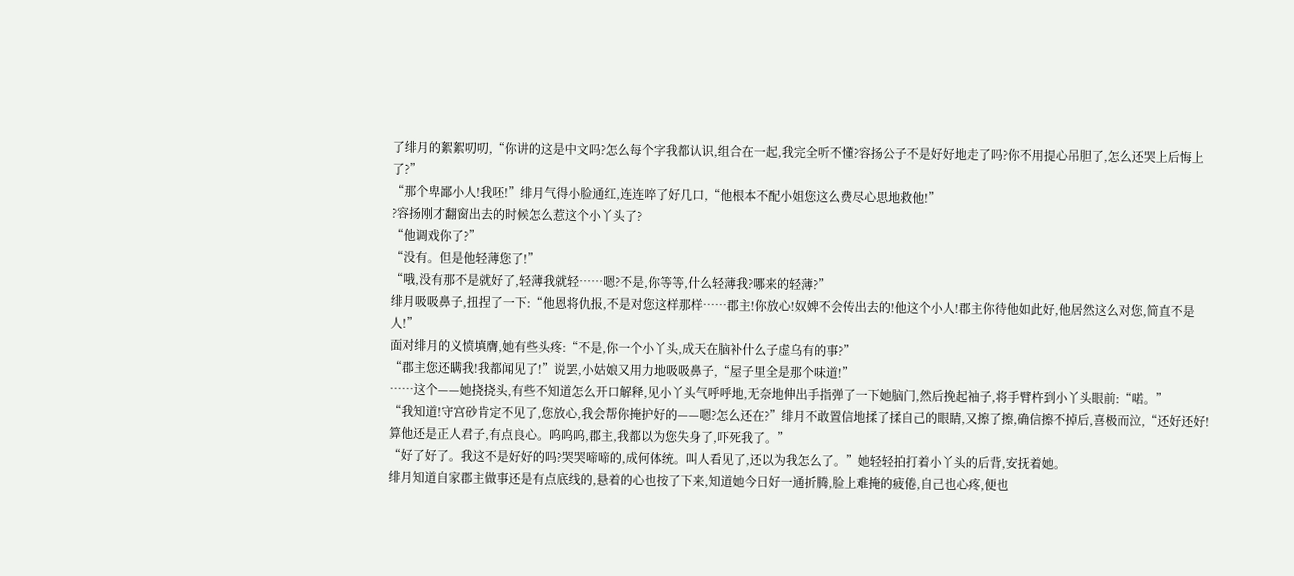了绯月的絮絮叨叨,“你讲的这是中文吗?怎么每个字我都认识,组合在一起,我完全听不懂?容扬公子不是好好地走了吗?你不用提心吊胆了,怎么还哭上后悔上了?”
“那个卑鄙小人!我呸!”绯月气得小脸通红,连连啐了好几口,“他根本不配小姐您这么费尽心思地救他!”
?容扬刚才翻窗出去的时候怎么惹这个小丫头了?
“他调戏你了?”
“没有。但是他轻薄您了!”
“哦,没有那不是就好了,轻薄我就轻……嗯?不是,你等等,什么轻薄我?哪来的轻薄?”
绯月吸吸鼻子,扭捏了一下:“他恩将仇报,不是对您这样那样……郡主!你放心!奴婢不会传出去的!他这个小人!郡主你待他如此好,他居然这么对您,简直不是人!”
面对绯月的义愤填膺,她有些头疼:“不是,你一个小丫头,成天在脑补什么子虚乌有的事?”
“郡主您还瞒我!我都闻见了!”说罢,小姑娘又用力地吸吸鼻子,“屋子里全是那个味道!”
……这个——她挠挠头,有些不知道怎么开口解释,见小丫头气呼呼地,无奈地伸出手指弹了一下她脑门,然后挽起袖子,将手臂杵到小丫头眼前:“喏。”
“我知道!守宫砂肯定不见了,您放心,我会帮你掩护好的——嗯?怎么还在?”绯月不敢置信地揉了揉自己的眼睛,又擦了擦,确信擦不掉后,喜极而泣,“还好还好!算他还是正人君子,有点良心。呜呜呜,郡主,我都以为您失身了,吓死我了。”
“好了好了。我这不是好好的吗?哭哭啼啼的,成何体统。叫人看见了,还以为我怎么了。”她轻轻拍打着小丫头的后背,安抚着她。
绯月知道自家郡主做事还是有点底线的,悬着的心也按了下来,知道她今日好一通折腾,脸上难掩的疲倦,自己也心疼,便也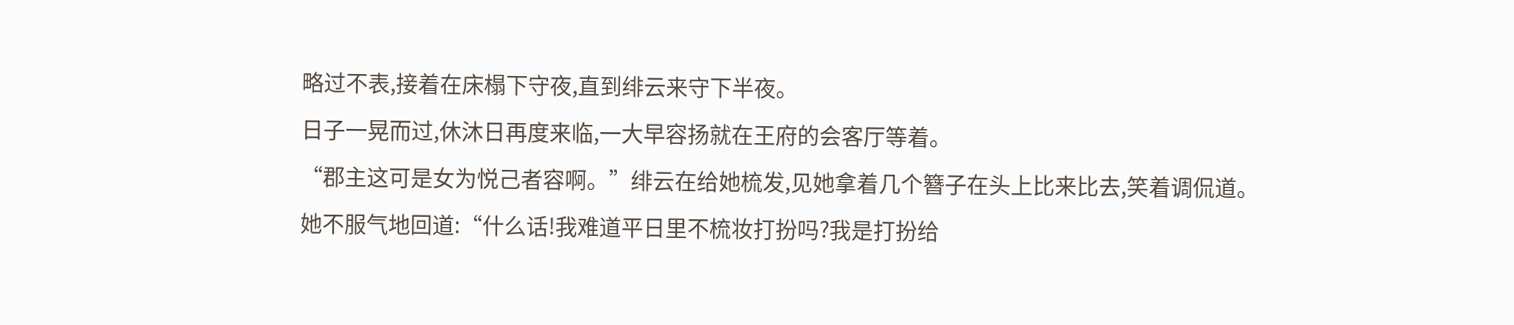略过不表,接着在床榻下守夜,直到绯云来守下半夜。
日子一晃而过,休沐日再度来临,一大早容扬就在王府的会客厅等着。
“郡主这可是女为悦己者容啊。”绯云在给她梳发,见她拿着几个簪子在头上比来比去,笑着调侃道。
她不服气地回道:“什么话!我难道平日里不梳妆打扮吗?我是打扮给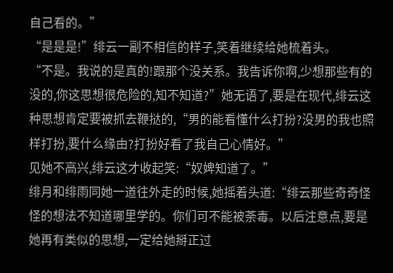自己看的。”
“是是是!”绯云一副不相信的样子,笑着继续给她梳着头。
“不是。我说的是真的!跟那个没关系。我告诉你啊,少想那些有的没的,你这思想很危险的,知不知道?”她无语了,要是在现代,绯云这种思想肯定要被抓去鞭挞的,“男的能看懂什么打扮?没男的我也照样打扮,要什么缘由?打扮好看了我自己心情好。”
见她不高兴,绯云这才收起笑:“奴婢知道了。”
绯月和绯雨同她一道往外走的时候,她摇着头道:“绯云那些奇奇怪怪的想法不知道哪里学的。你们可不能被荼毒。以后注意点,要是她再有类似的思想,一定给她掰正过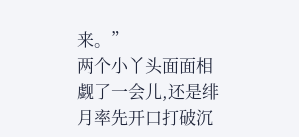来。”
两个小丫头面面相觑了一会儿,还是绯月率先开口打破沉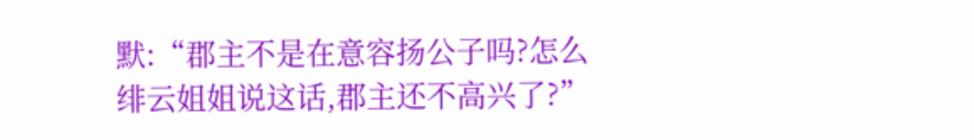默:“郡主不是在意容扬公子吗?怎么绯云姐姐说这话,郡主还不高兴了?”